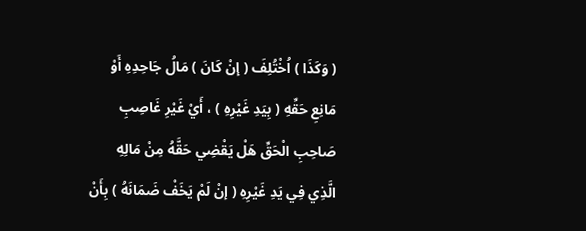( وَكَذَا ) اُخْتُلِفَ ( إنْ كَانَ ) مَالُ جَاحِدِهِ أَوْ مَانِعِ حَقِّهِ ( بِيَدِ غَيْرِهِ ) ، أَيْ غَيْرِ غَاصِبِ صَاحِبِ الْحَقِّ هَلْ يَقْضِي حَقَّهُ مِنْ مَالِهِ الَّذِي فِي يَدِ غَيْرِهِ ( إنْ لَمْ يَخَفْ ضَمَانَهُ ) بِأَنْ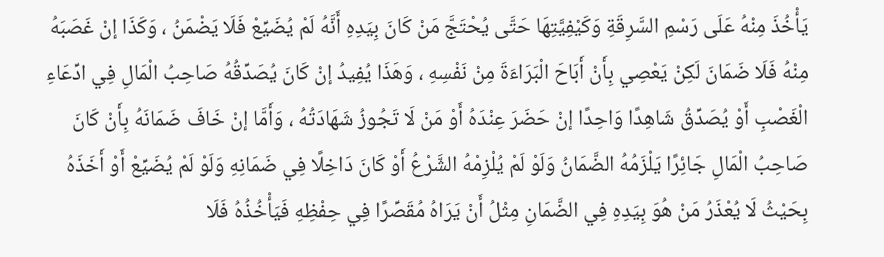يَأْخُذَ مِنْهُ عَلَى رَسْمِ السَّرِقَةِ وَكَيْفِيَّتِهَا حَتَّى يُحْتَجَّ مَنْ كَانَ بِيَدِهِ أَنَّهُ لَمْ يُضَيِّعْ فَلَا يَضْمَنُ ، وَكَذَا إنْ غَصَبَهُ مِنْهُ فَلَا ضَمَانَ لَكِنْ يَعْصِي بِأَنْ أَبَاحَ الْبَرَاءَةَ مِنْ نَفْسِهِ ، وَهَذَا يُفِيدُ إنْ كَانَ يُصَدِّقُهُ صَاحِبُ الْمَالِ فِي ادِّعَاءِ الْغَصْبِ أَوْ يُصَدِّقُ شَاهِدًا وَاحِدًا إنْ حَضَرَ عِنْدَهُ أَوْ مَنْ لَا تَجُوزُ شَهَادَتُهُ ، وَأَمَّا إنْ خَافَ ضَمَانَهُ بِأَنْ كَانَ صَاحِبُ الْمَالِ جَائِرًا يَلْزَمُهُ الضَّمَانُ وَلَوْ لَمْ يُلْزِمْهُ الشَّرْعُ أَوْ كَانَ دَاخِلًا فِي ضَمَانِهِ وَلَوْ لَمْ يُضَيِّعْ أَوْ أَخَذَهُ بِحَيْثُ لَا يُعْذَرُ مَنْ هُوَ بِيَدِهِ فِي الضَّمَانِ مِثْلُ أَنْ يَرَاهُ مُقَصِّرًا فِي حِفْظِهِ فَيَأْخُذُهُ فَلَا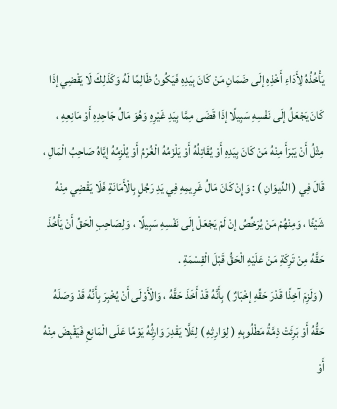يَأْخُذُهُ لِأَدَاءِ أَخْذِهِ إلَى ضَمَانِ مَنْ كَانَ بِيَدِهِ فَيَكُونُ ظَالِمًا لَهُ وَكَذَلِكَ لَا يَقْضِي إذَا كَانَ يَجْعَلُ إلَى نَفْسِهِ سَبِيلًا إذَا قَضَى مِمَّا بِيَدِ غَيْرِهِ وَهُوَ مَالُ جَاحِدِهِ أَوْ مَانِعِهِ ، مِثْلُ أَنْ يَبْرَأَ مِنْهُ مَنْ كَانَ بِيَدِهِ أَوْ يُقَاتِلُهُ أَوْ يَلْزَمُهُ الْغُرْمُ أَوْ يُلْزِمُهُ إيَّاهُ صَاحِبُ الْمَالِ ، قَالَ فِي ( الدِّيوَانِ ) : وَإِنْ كَانَ مَالُ غَرِيمِهِ فِي يَدِ رَجُلٍ بِالْأَمَانَةِ فَلَا يَقْضِي مِنْهُ شَيْئًا ، وَمِنْهُمْ مَنْ يُرَخِّصُ إنْ لَمْ يَجْعَلْ إلَى نَفْسِهِ سَبِيلًا ، وَلِصَاحِبِ الْحَقِّ أَنْ يَأْخُذَ حَقَّهُ مِنْ تَرِكَةِ مَنْ عَلَيْهِ الْحَقُّ قَبْلَ الْقِسْمَةِ .
( وَلَزِمَ آخِذًا قَدْرَ حَقِّهِ إخْبَارٌ ) بِأَنَّهُ قَدْ أَخَذَ حَقَّهُ ، وَالْأَوْلَى أَنْ يُخْبِرَ بِأَنَّهُ قَدْ وَصَلَهُ حَقُّهُ أَوْ بَرِئَتْ ذِمَّةُ مَطْلُوبِهِ ( لِوَارِثِهِ ) لِئَلَّا يَقْدِرَ وَارِثُهُ يَوْمًا عَلَى الْمَانِعِ فَيَقْبِضَ مِنْهُ أَوْ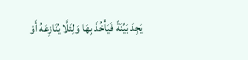يَجِدَ بَيِّنَةً فَيَأْخُذَ بِهَا وَلِئَلَّا يُنَازِعَهُ أَوْ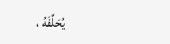يُحَلِّفَهُ ،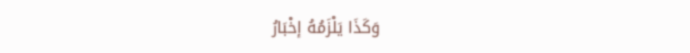وَكَذَا يَلْزَمُهُ إخْبَارُ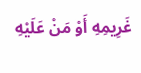غَرِيمِهِ أَوْ مَنْ عَلَيْهِ